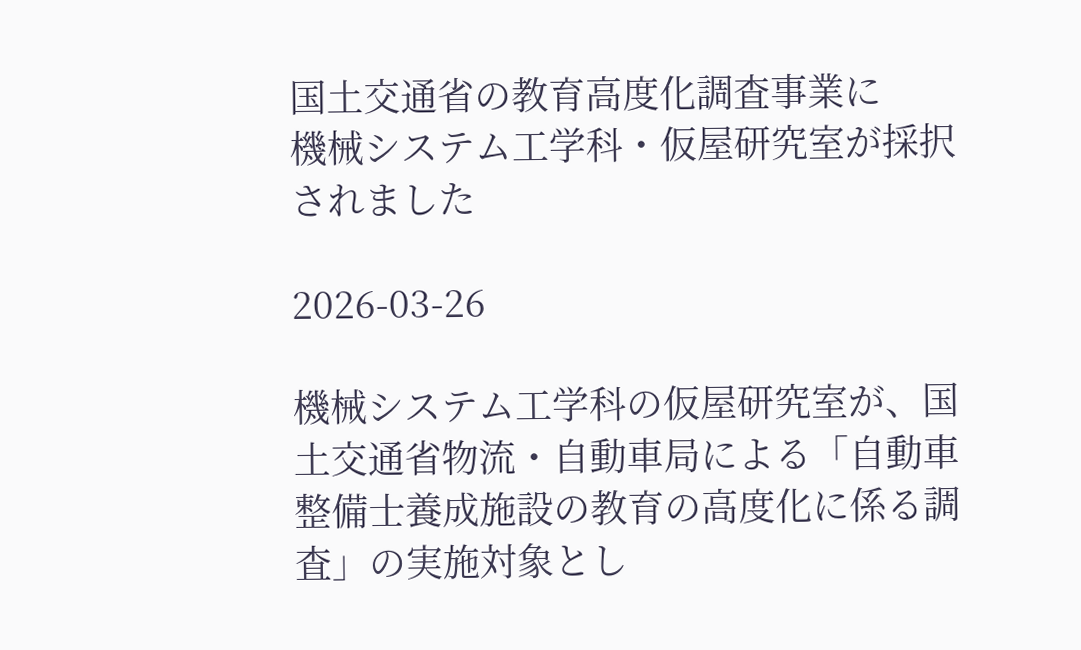国土交通省の教育高度化調査事業に
機械システム工学科・仮屋研究室が採択されました

2026-03-26

機械システム工学科の仮屋研究室が、国土交通省物流・自動車局による「自動車整備士養成施設の教育の高度化に係る調査」の実施対象とし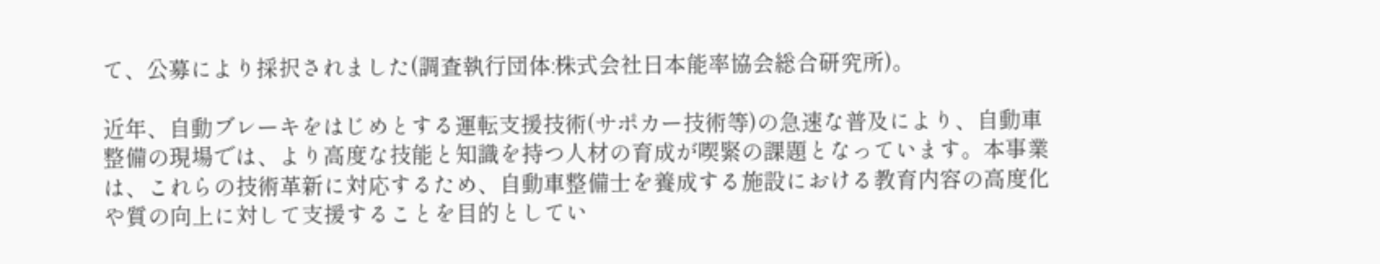て、公募により採択されました(調査執行団体:株式会社日本能率協会総合研究所)。

近年、自動ブレーキをはじめとする運転支援技術(サポカー技術等)の急速な普及により、自動車整備の現場では、より高度な技能と知識を持つ人材の育成が喫緊の課題となっています。本事業は、これらの技術革新に対応するため、自動車整備士を養成する施設における教育内容の高度化や質の向上に対して支援することを目的としてい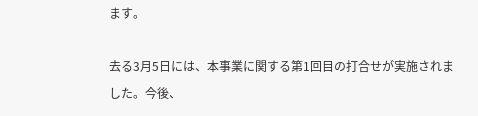ます。

去る3月5日には、本事業に関する第1回目の打合せが実施されました。今後、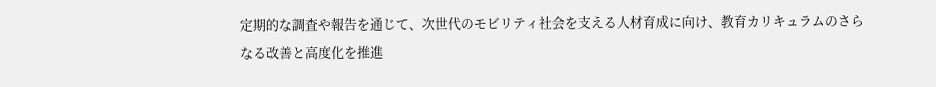定期的な調査や報告を通じて、次世代のモビリティ社会を支える人材育成に向け、教育カリキュラムのさらなる改善と高度化を推進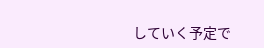していく予定で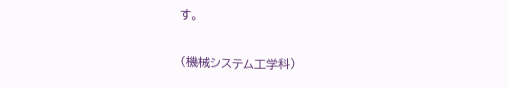す。

(機械システム工学科)